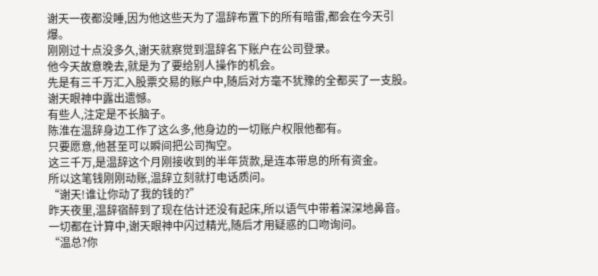谢天一夜都没睡,因为他这些天为了温辞布置下的所有暗雷,都会在今天引爆。
刚刚过十点没多久,谢天就察觉到温辞名下账户在公司登录。
他今天故意晚去,就是为了要给别人操作的机会。
先是有三千万汇入股票交易的账户中,随后对方毫不犹豫的全都买了一支股。
谢天眼神中露出遗憾。
有些人,注定是不长脑子。
陈淮在温辞身边工作了这么多,他身边的一切账户权限他都有。
只要愿意,他甚至可以瞬间把公司掏空。
这三千万,是温辞这个月刚接收到的半年货款,是连本带息的所有资金。
所以这笔钱刚刚动账,温辞立刻就打电话质问。
“谢天!谁让你动了我的钱的?”
昨天夜里,温辞宿醉到了现在估计还没有起床,所以语气中带着深深地鼻音。
一切都在计算中,谢天眼神中闪过精光,随后才用疑惑的口吻询问。
“温总?你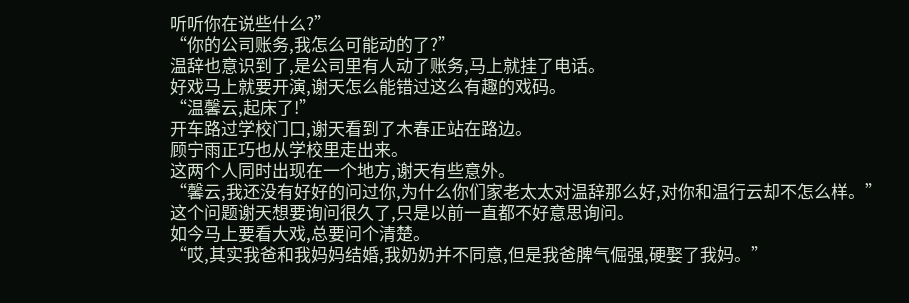听听你在说些什么?”
“你的公司账务,我怎么可能动的了?”
温辞也意识到了,是公司里有人动了账务,马上就挂了电话。
好戏马上就要开演,谢天怎么能错过这么有趣的戏码。
“温馨云,起床了!”
开车路过学校门口,谢天看到了木春正站在路边。
顾宁雨正巧也从学校里走出来。
这两个人同时出现在一个地方,谢天有些意外。
“馨云,我还没有好好的问过你,为什么你们家老太太对温辞那么好,对你和温行云却不怎么样。”
这个问题谢天想要询问很久了,只是以前一直都不好意思询问。
如今马上要看大戏,总要问个清楚。
“哎,其实我爸和我妈妈结婚,我奶奶并不同意,但是我爸脾气倔强,硬娶了我妈。”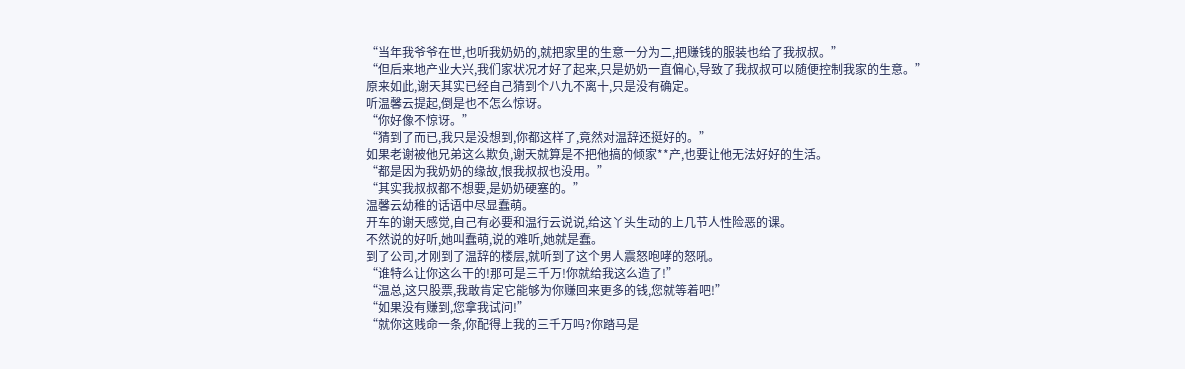“当年我爷爷在世,也听我奶奶的,就把家里的生意一分为二,把赚钱的服装也给了我叔叔。”
“但后来地产业大兴,我们家状况才好了起来,只是奶奶一直偏心,导致了我叔叔可以随便控制我家的生意。”
原来如此,谢天其实已经自己猜到个八九不离十,只是没有确定。
听温馨云提起,倒是也不怎么惊讶。
“你好像不惊讶。”
“猜到了而已,我只是没想到,你都这样了,竟然对温辞还挺好的。”
如果老谢被他兄弟这么欺负,谢天就算是不把他搞的倾家**产,也要让他无法好好的生活。
“都是因为我奶奶的缘故,恨我叔叔也没用。”
“其实我叔叔都不想要,是奶奶硬塞的。”
温馨云幼稚的话语中尽显蠢萌。
开车的谢天感觉,自己有必要和温行云说说,给这丫头生动的上几节人性险恶的课。
不然说的好听,她叫蠢萌,说的难听,她就是蠢。
到了公司,才刚到了温辞的楼层,就听到了这个男人震怒咆哮的怒吼。
“谁特么让你这么干的!那可是三千万!你就给我这么造了!”
“温总,这只股票,我敢肯定它能够为你赚回来更多的钱,您就等着吧!”
“如果没有赚到,您拿我试问!”
“就你这贱命一条,你配得上我的三千万吗?你踏马是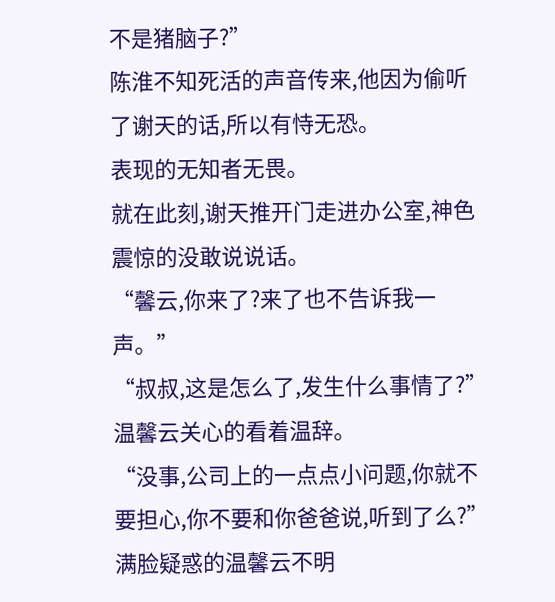不是猪脑子?”
陈淮不知死活的声音传来,他因为偷听了谢天的话,所以有恃无恐。
表现的无知者无畏。
就在此刻,谢天推开门走进办公室,神色震惊的没敢说说话。
“馨云,你来了?来了也不告诉我一声。”
“叔叔,这是怎么了,发生什么事情了?”
温馨云关心的看着温辞。
“没事,公司上的一点点小问题,你就不要担心,你不要和你爸爸说,听到了么?”
满脸疑惑的温馨云不明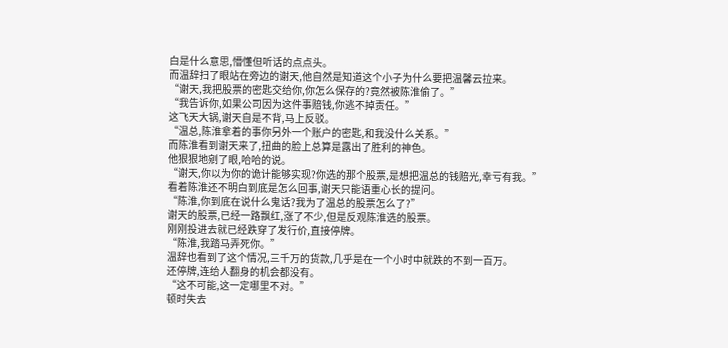白是什么意思,懵懂但听话的点点头。
而温辞扫了眼站在旁边的谢天,他自然是知道这个小子为什么要把温馨云拉来。
“谢天,我把股票的密匙交给你,你怎么保存的?竟然被陈淮偷了。”
“我告诉你,如果公司因为这件事赔钱,你逃不掉责任。”
这飞天大锅,谢天自是不背,马上反驳。
“温总,陈淮拿着的事你另外一个账户的密匙,和我没什么关系。”
而陈淮看到谢天来了,扭曲的脸上总算是露出了胜利的神色。
他狠狠地剜了眼,哈哈的说。
“谢天,你以为你的诡计能够实现?你选的那个股票,是想把温总的钱赔光,幸亏有我。”
看着陈淮还不明白到底是怎么回事,谢天只能语重心长的提问。
“陈淮,你到底在说什么鬼话?我为了温总的股票怎么了?”
谢天的股票,已经一路飘红,涨了不少,但是反观陈淮选的股票。
刚刚投进去就已经跌穿了发行价,直接停牌。
“陈淮,我踏马弄死你。”
温辞也看到了这个情况,三千万的货款,几乎是在一个小时中就跌的不到一百万。
还停牌,连给人翻身的机会都没有。
“这不可能,这一定哪里不对。”
顿时失去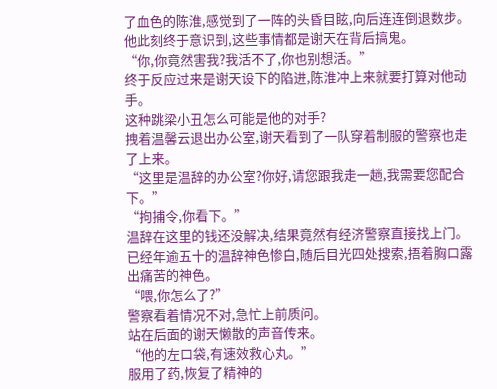了血色的陈淮,感觉到了一阵的头昏目眩,向后连连倒退数步。
他此刻终于意识到,这些事情都是谢天在背后搞鬼。
“你,你竟然害我?我活不了,你也别想活。”
终于反应过来是谢天设下的陷进,陈淮冲上来就要打算对他动手。
这种跳梁小丑怎么可能是他的对手?
拽着温馨云退出办公室,谢天看到了一队穿着制服的警察也走了上来。
“这里是温辞的办公室?你好,请您跟我走一趟,我需要您配合下。”
“拘捕令,你看下。”
温辞在这里的钱还没解决,结果竟然有经济警察直接找上门。
已经年逾五十的温辞神色惨白,随后目光四处搜索,捂着胸口露出痛苦的神色。
“喂,你怎么了?”
警察看着情况不对,急忙上前质问。
站在后面的谢天懒散的声音传来。
“他的左口袋,有速效救心丸。”
服用了药,恢复了精神的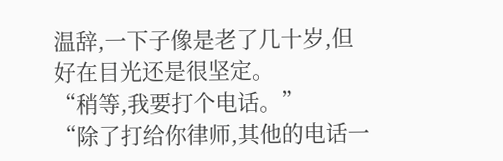温辞,一下子像是老了几十岁,但好在目光还是很坚定。
“稍等,我要打个电话。”
“除了打给你律师,其他的电话一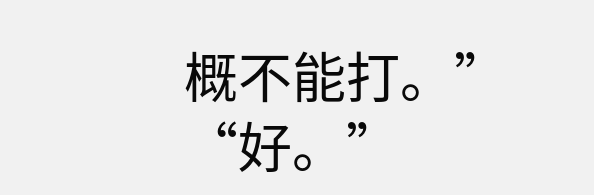概不能打。”
“好。”